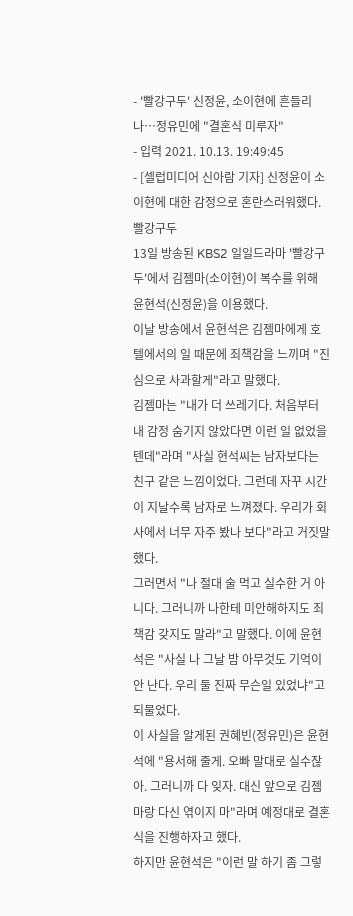- '빨강구두' 신정윤, 소이현에 흔들리나…정유민에 "결혼식 미루자"
- 입력 2021. 10.13. 19:49:45
- [셀럽미디어 신아람 기자] 신정윤이 소이현에 대한 감정으로 혼란스러워했다.
빨강구두
13일 방송된 KBS2 일일드라마 '빨강구두'에서 김젬마(소이현)이 복수를 위해 윤현석(신정윤)을 이용했다.
이날 방송에서 윤현석은 김젬마에게 호텔에서의 일 때문에 죄책감을 느끼며 "진심으로 사과할게"라고 말했다.
김젬마는 "내가 더 쓰레기다. 처음부터 내 감정 숨기지 않았다면 이런 일 없었을 텐데"라며 "사실 현석씨는 남자보다는 친구 같은 느낌이었다. 그런데 자꾸 시간이 지날수록 남자로 느껴졌다. 우리가 회사에서 너무 자주 봤나 보다"라고 거짓말했다.
그러면서 "나 절대 술 먹고 실수한 거 아니다. 그러니까 나한테 미안해하지도 죄책감 갖지도 말라"고 말했다. 이에 윤현석은 "사실 나 그날 밤 아무것도 기억이 안 난다. 우리 둘 진짜 무슨일 있었냐"고 되물었다.
이 사실을 알게된 권혜빈(정유민)은 윤현석에 "용서해 줄게. 오빠 말대로 실수잖아. 그러니까 다 잊자. 대신 앞으로 김젬마랑 다신 엮이지 마"라며 예정대로 결혼식을 진행하자고 했다.
하지만 윤현석은 "이런 말 하기 좀 그렇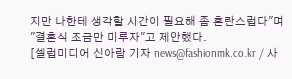지만 나한테 생각할 시간이 필요해 좀 혼란스럽다"며 "결혼식 조금만 미루자"고 제안했다.
[셀럽미디어 신아람 기자 news@fashionmk.co.kr / 사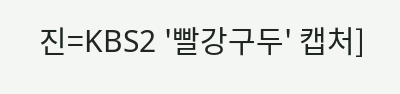진=KBS2 '빨강구두' 캡처]